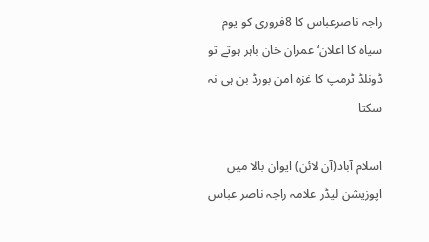راجہ ناصرعباس کا 8فروری کو یوم سیاہ کا اعلان‘ عمران خان باہر ہوتے تو ڈونلڈ ٹرمپ کا غزہ امن بورڈ بن ہی نہ سکتا

اسلام آباد(آن لائن) ایوان بالا میں اپوزیشن لیڈر علامہ راجہ ناصر عباس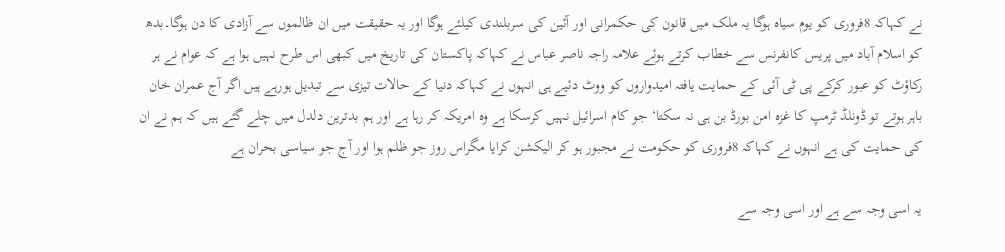نے کہاکہ 8فروری کو یوم سیاہ ہوگا یہ ملک میں قانون کی حکمرانی اور آئین کی سربلندی کیلئے ہوگا اور یہ حقیقت میں ان ظالموں سے آزادی کا دن ہوگا۔بدھ کو اسلام آباد میں پریس کانفرنس سے خطاب کرتے ہوئے علامہ راجہ ناصر عباس نے کہاکہ پاکستان کی تاریخ میں کبھی اس طرح نہیں ہوا ہے کہ عوام نے ہر رکاؤٹ کو عبور کرکے پی ٹی آئی کے حمایت یافتہ امیدواروں کو ووٹ دئیے ہی انہوں نے کہاکہ دنیا کے حالات تیزی سے تبدیل ہورہے ہیں اگر آج عمران خان باہر ہوتے تو ڈونلڈ ٹرمپ کا غزہ امن بورڈ بن ہی نہ سکتا‘ جو کام اسرائیل نہیں کرسکا ہے وہ امریکہ کر رہا ہے اور ہم بدترین دلدل میں چلے گئے ہیں کہ ہم نے ان کی حمایت کی ہے انہوں نے کہاکہ 8فروری کو حکومت نے مجبور ہو کر الیکشن کرایا مگراس روز جو ظلم ہوا اور آج جو سیاسی بحران ہے

یہ اسی وجہ سے ہے اور اسی وجہ سے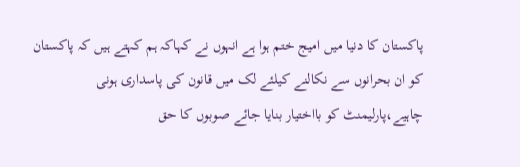پاکستان کا دنیا میں امیج ختم ہوا ہے انہوں نے کہاکہ ہم کہتے ہیں کہ پاکستان کو ان بحرانوں سے نکالنے کیلئے لک میں قانون کی پاسداری ہونی چاہیے،پارلیمنٹ کو بااختیار بنایا جائے صوبوں کا حق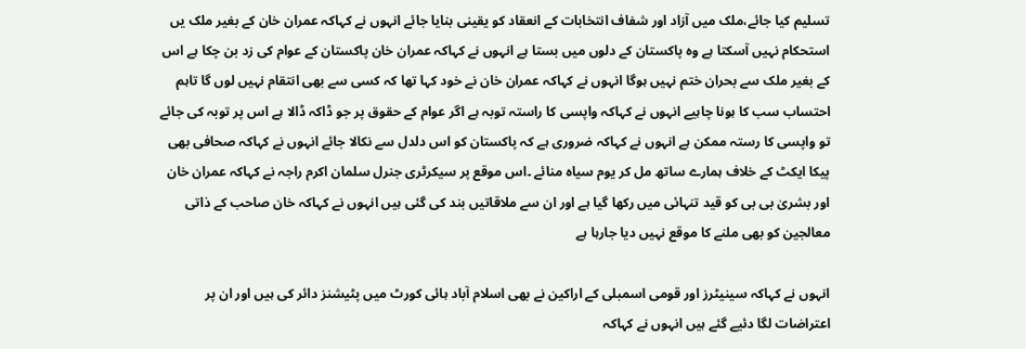تسلیم کیا جائے،ملک میں آزاد اور شفاف انتخابات کے انعقاد کو یقینی بنایا جائے انہوں نے کہاکہ عمران خان کے بغیر ملک یں استحکام نہیں آسکتا ہے وہ پاکستان کے دلوں میں بستا ہے انہوں نے کہاکہ عمران خان پاکستان کے عوام کی زد بن چکا ہے اس کے بغیر ملک سے بحران ختم نہیں ہوگا انہوں نے کہاکہ عمران خان نے خود کہا تھا کہ کسی سے بھی انتقام نہیں لوں گا تاہم احتساب سب کا ہونا چاہیے انہوں نے کہاکہ واپسی کا راستہ توبہ ہے اگر عوام کے حقوق پر جو ڈاکہ ڈالا ہے اس پر توبہ کی جائے تو واپسی کا رستہ ممکن ہے انہوں نے کہاکہ ضروری ہے کہ پاکستان کو اس دلدل سے نکالا جائے انہوں نے کہاکہ صحافی بھی پیکا ایکٹ کے خلاف ہمارے ساتھ مل کر یوم سیاہ منائے ۔اس موقع پر سیکرٹری جنرل سلمان اکرم راجہ نے کہاکہ عمران خان اور بشریٰ بی بی کو قید تنہائی میں رکھا گیا ہے اور ان سے ملاقاتیں بند کی گئی ہیں انہوں نے کہاکہ خان صاحب کے ذاتی معالجین کو بھی ملنے کا موقع نہیں دیا جارہا ہے

انہوں نے کہاکہ سینیٹرز اور قومی اسمبلی کے اراکین نے بھی اسلام آباد ہائی کورٹ میں پٹیشنز دائر کی ہیں اور ان پر اعتراضات لگا دئیے گئے ہیں انہوں نے کہاکہ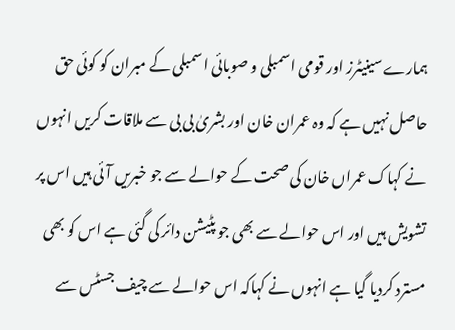ہمارے سینیٹرز اور قومی اسمبلی و صوبائی اسمبلی کے مبران کو کوئی حق حاصل نہیں ہے کہ وہ عمران خان اور بشریٰ بی بی سے ملاقات کریں انہوں نے کہاک عمراں خان کی صحت کے حوالے سے جو خبریں آئی ہیں اس پر تشویش ہیں اور اس حوالے سے بھی جو پٹیشن دائر کی گئی ہے اس کو بھی مسترد کردیا گیا ہے انہوں نے کہاکہ اس حوالے سے چیف جسٹس سے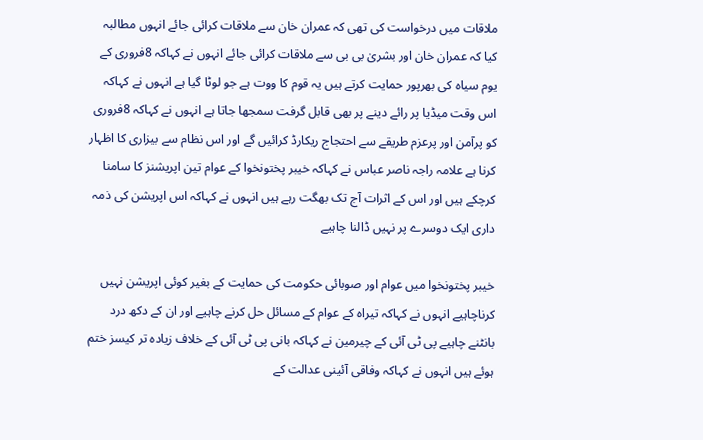ملاقات میں درخواست کی تھی کہ عمران خان سے ملاقات کرائی جائے انہوں مطالبہ کیا کہ عمران خان اور بشریٰ بی بی سے ملاقات کرائی جائے انہوں نے کہاکہ 8فروری کے یوم سیاہ کی بھرپور حمایت کرتے ہیں یہ قوم کا ووت ہے جو لوٹا گیا ہے انہوں نے کہاکہ اس وقت میڈیا پر رائے دینے پر بھی قابل گرفت سمجھا جاتا ہے انہوں نے کہاکہ 8فروری کو پرآمن اور پرعزم طریقے سے احتجاج ریکارڈ کرائیں گے اور اس نظام سے بیزاری کا اظہار کرنا ہے علامہ راجہ ناصر عباس نے کہاکہ خیبر پختونخوا کے عوام تین اپریشنز کا سامنا کرچکے ہیں اور اس کے اثرات آج تک بھگت رہے ہیں انہوں نے کہاکہ اس اپریشن کی ذمہ داری ایک دوسرے پر نہیں ڈالنا چاہیے

خیبر پختونخوا میں عوام اور صوبائی حکومت کی حمایت کے بغیر کوئی اپریشن نہیں کرناچاہیے انہوں نے کہاکہ تیراہ کے عوام کے مسائل حل کرنے چاہیے اور ان کے دکھ درد بانٹنے چاہیے پی ٹی آئی کے چیرمین نے کہاکہ بانی پی ٹی آئی کے خلاف زیادہ تر کیسز ختم ہوئے ہیں انہوں نے کہاکہ وفاقی آئینی عدالت کے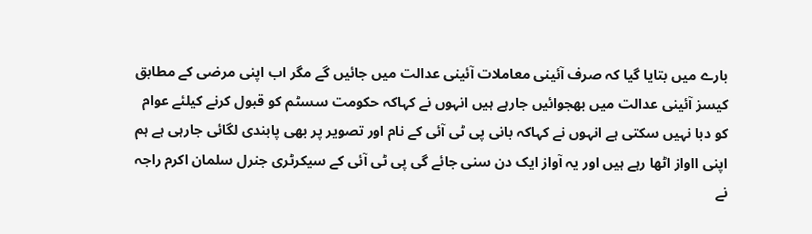بارے میں بتایا گیا کہ صرف آئینی معاملات آئینی عدالت میں جائیں گے مگر اب اپنی مرضی کے مطابق کیسز آئینی عدالت میں بھجوائیں جارہے ہیں انہوں نے کہاکہ حکومت سسٹم کو قبول کرنے کیلئے عوام کو دبا نہیں سکتی ہے انہوں نے کہاکہ بانی پی ٹی آئی کے نام اور تصویر پر بھی پابندی لگائی جارہی ہے ہم اپنی ااواز اٹھا رہے ہیں اور یہ آواز ایک دن سنی جائے گی پی ٹی آئی کے سیکرٹری جنرل سلمان اکرم راجہ نے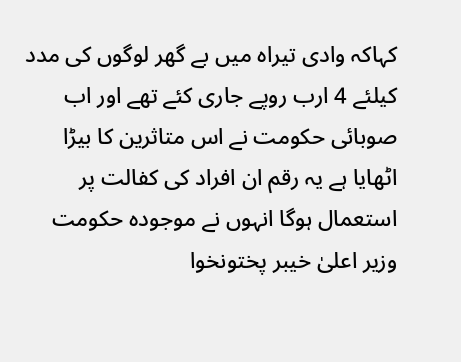کہاکہ وادی تیراہ میں بے گھر لوگوں کی مدد کیلئے 4 ارب روپے جاری کئے تھے اور اب صوبائی حکومت نے اس متاثرین کا بیڑا اٹھایا ہے یہ رقم ان افراد کی کفالت پر استعمال ہوگا انہوں نے موجودہ حکومت وزیر اعلیٰ خیبر پختونخوا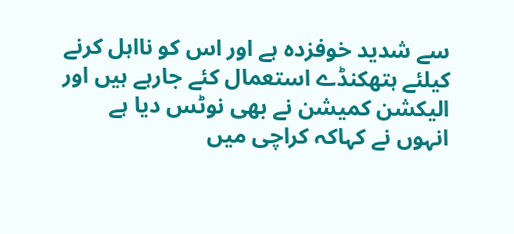سے شدید خوفزدہ ہے اور اس کو نااہل کرنے کیلئے ہتھکنڈے استعمال کئے جارہے ہیں اور الیکشن کمیشن نے بھی نوٹس دیا ہے انہوں نے کہاکہ کراچی میں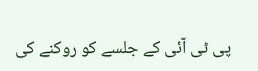پی ٹی آئی کے جلسے کو روکنے کی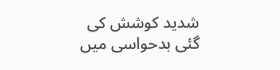شدید کوشش کی گئی بدحواسی میں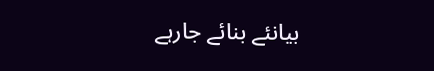بیانئے بنائے جارہے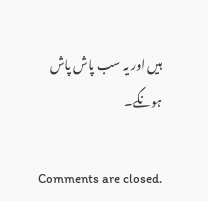ہیں اور یہ سب پاش پاش ہونگے۔

Comments are closed.